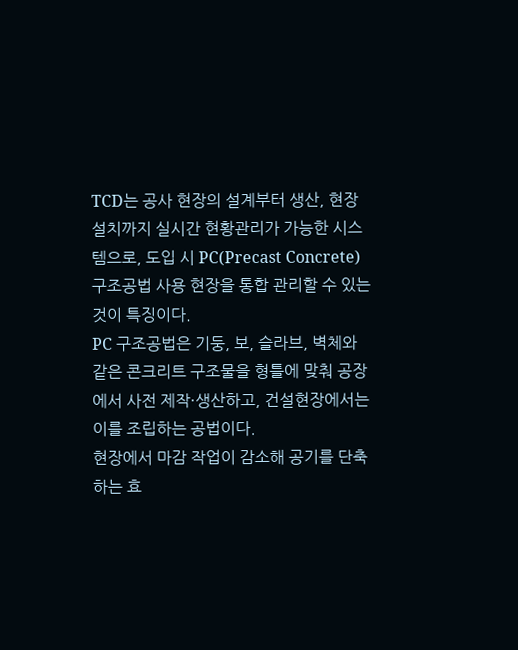TCD는 공사 현장의 설계부터 생산, 현장 설치까지 실시간 현황관리가 가능한 시스템으로, 도입 시 PC(Precast Concrete) 구조공법 사용 현장을 통합 관리할 수 있는 것이 특징이다.
PC 구조공법은 기둥, 보, 슬라브, 벽체와 같은 콘크리트 구조물을 형틀에 맞춰 공장에서 사전 제작·생산하고, 건설현장에서는 이를 조립하는 공법이다.
현장에서 마감 작업이 감소해 공기를 단축하는 효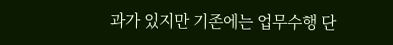과가 있지만 기존에는 업무수행 단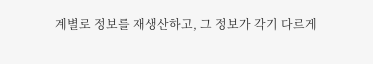계별로 정보를 재생산하고, 그 정보가 각기 다르게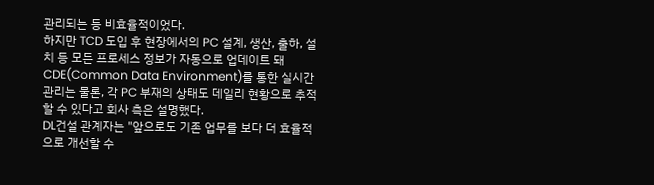관리되는 등 비효율적이었다.
하지만 TCD 도입 후 현장에서의 PC 설계, 생산, 출하, 설치 등 모든 프로세스 정보가 자동으로 업데이트 돼 CDE(Common Data Environment)를 통한 실시간 관리는 물론, 각 PC 부재의 상태도 데일리 현황으로 추적할 수 있다고 회사 측은 설명했다.
DL건설 관계자는 "앞으로도 기존 업무를 보다 더 효율적으로 개선할 수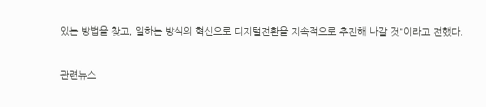있는 방법을 찾고, 일하는 방식의 혁신으로 디지털전환을 지속적으로 추진해 나갈 것"이라고 전했다.

관련뉴스